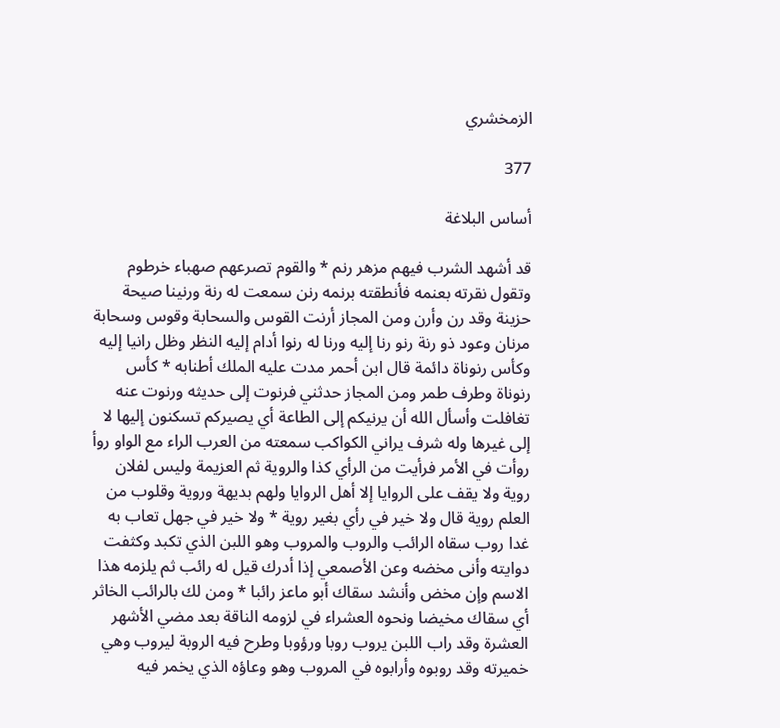الزمخشري

377

أساس البلاغة

قد أشهد الشرب فيهم مزهر رنم * والقوم تصرعهم صهباء خرطوم وتقول نقرته بعنمه فأنطقته برنمه رنن سمعت له رنة ورنينا صيحة حزينة وقد رن وأرن ومن المجاز أرنت القوس والسحابة وقوس وسحابة مرنان وعود ذو رنة رنو رنا إليه ورنا له رنوا أدام إليه النظر وظل رانيا إليه وكأس رنوناة دائمة قال ابن أحمر مدت عليه الملك أطنابه * كأس رنوناة وطرف طمر ومن المجاز حدثني فرنوت إلى حديثه ورنوت عنه تغافلت وأسأل الله أن يرنيكم إلى الطاعة أي يصيركم تسكنون إليها لا إلى غيرها وله شرف يراني الكواكب سمعته من العرب الراء مع الواو روأ روأت في الأمر فرأيت من الرأي كذا والروية ثم العزيمة وليس لفلان روية ولا يقف على الروايا إلا أهل الروايا ولهم بديهة وروية وقلوب من العلم روية قال ولا خير في رأي بغير روية * ولا خير في جهل تعاب به غدا روب سقاه الرائب والروب والمروب وهو اللبن الذي تكبد وكثفت دوايته وأنى مخضه وعن الأصمعي إذا أدرك قيل له رائب ثم يلزمه هذا الاسم وإن مخض وأنشد سقاك أبو ماعز رائبا * ومن لك بالرائب الخاثر أي سقاك مخيضا ونحوه العشراء في لزومه الناقة بعد مضي الأشهر العشرة وقد راب اللبن يروب روبا ورؤوبا وطرح فيه الروبة ليروب وهي خميرته وقد روبوه وأرابوه في المروب وهو وعاؤه الذي يخمر فيه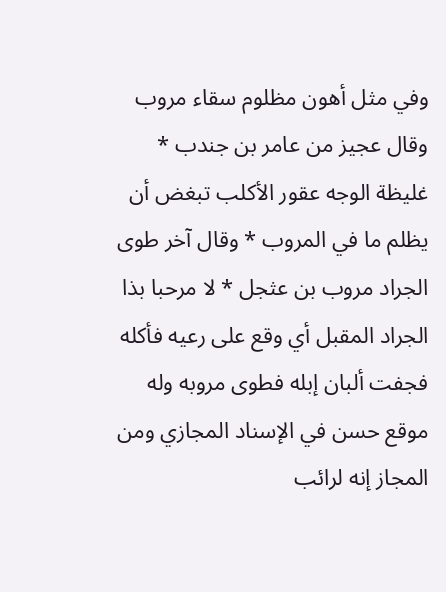وفي مثل أهون مظلوم سقاء مروب وقال عجيز من عامر بن جندب * غليظة الوجه عقور الأكلب تبغض أن يظلم ما في المروب * وقال آخر طوى الجراد مروب بن عثجل * لا مرحبا بذا الجراد المقبل أي وقع على رعيه فأكله فجفت ألبان إبله فطوى مروبه وله موقع حسن في الإسناد المجازي ومن المجاز إنه لرائب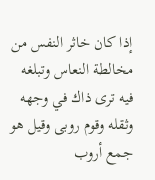إذا كان خاثر النفس من مخالطة النعاس وتبلغه فيه ترى ذاك في وجهه وثقله وقوم روبى وقيل هو جمع أروب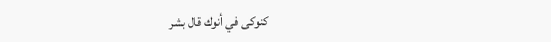كنوكى في أنوك قال بشر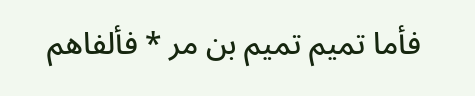فأما تميم تميم بن مر * فألفاهم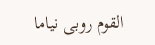القوم روبى نياما